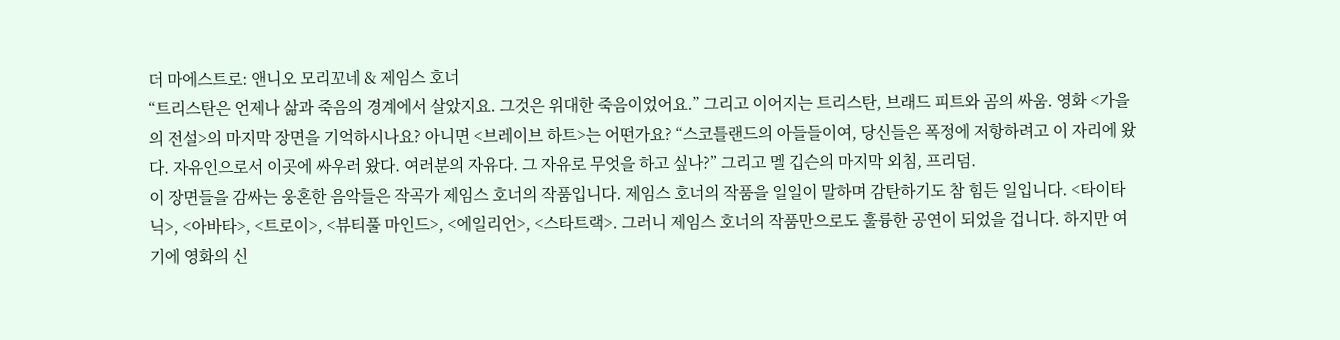더 마에스트로: 앤니오 모리꼬네 & 제임스 호너
“트리스탄은 언제나 삶과 죽음의 경계에서 살았지요. 그것은 위대한 죽음이었어요.” 그리고 이어지는 트리스탄, 브래드 피트와 곰의 싸움. 영화 <가을의 전설>의 마지막 장면을 기억하시나요? 아니면 <브레이브 하트>는 어떤가요? “스코틀랜드의 아들들이여, 당신들은 폭정에 저항하려고 이 자리에 왔다. 자유인으로서 이곳에 싸우러 왔다. 여러분의 자유다. 그 자유로 무엇을 하고 싶나?” 그리고 멜 깁슨의 마지막 외침, 프리덤.
이 장면들을 감싸는 웅혼한 음악들은 작곡가 제임스 호너의 작품입니다. 제임스 호너의 작품을 일일이 말하며 감탄하기도 참 힘든 일입니다. <타이타닉>, <아바타>, <트로이>, <뷰티풀 마인드>, <에일리언>, <스타트랙>. 그러니 제임스 호너의 작품만으로도 훌륭한 공연이 되었을 겁니다. 하지만 여기에 영화의 신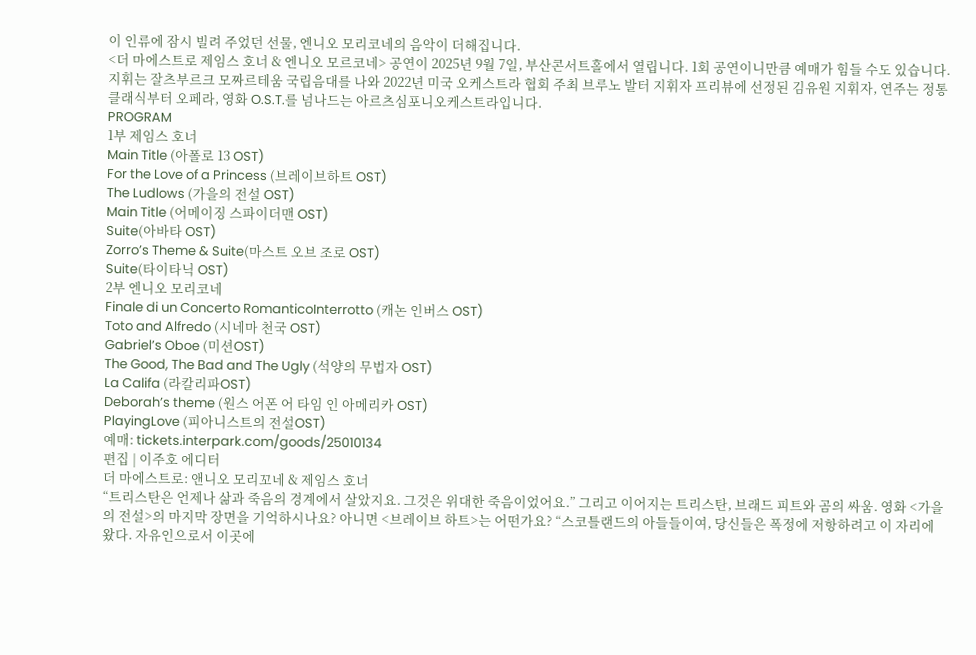이 인류에 잠시 빌려 주었던 선물, 엔니오 모리코네의 음악이 더해집니다.
<더 마에스트로 제임스 호너 & 엔니오 모르코네> 공연이 2025년 9월 7일, 부산콘서트홀에서 열립니다. 1회 공연이니만큼 예매가 힘들 수도 있습니다. 지휘는 잘츠부르크 모짜르테움 국립음대를 나와 2022년 미국 오케스트라 협회 주최 브루노 발터 지휘자 프리뷰에 선정된 김유원 지휘자, 연주는 정통 클래식부터 오페라, 영화 O.S.T.를 넘나드는 아르츠심포니오케스트라입니다.
PROGRAM
1부 제임스 호너
Main Title (아폴로 13 OST)
For the Love of a Princess (브레이브하트 OST)
The Ludlows (가을의 전설 OST)
Main Title (어메이징 스파이더맨 OST)
Suite(아바타 OST)
Zorro’s Theme & Suite(마스트 오브 조로 OST)
Suite(타이타닉 OST)
2부 엔니오 모리코네
Finale di un Concerto RomanticoInterrotto (캐논 인버스 OST)
Toto and Alfredo (시네마 천국 OST)
Gabriel’s Oboe (미션OST)
The Good, The Bad and The Ugly (석양의 무법자 OST)
La Califa (라칼리파OST)
Deborah’s theme (원스 어폰 어 타임 인 아메리카 OST)
PlayingLove (피아니스트의 전설OST)
예매: tickets.interpark.com/goods/25010134
편집 | 이주호 에디터
더 마에스트로: 앤니오 모리꼬네 & 제임스 호너
“트리스탄은 언제나 삶과 죽음의 경계에서 살았지요. 그것은 위대한 죽음이었어요.” 그리고 이어지는 트리스탄, 브래드 피트와 곰의 싸움. 영화 <가을의 전설>의 마지막 장면을 기억하시나요? 아니면 <브레이브 하트>는 어떤가요? “스코틀랜드의 아들들이여, 당신들은 폭정에 저항하려고 이 자리에 왔다. 자유인으로서 이곳에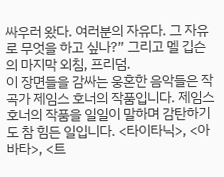싸우러 왔다. 여러분의 자유다. 그 자유로 무엇을 하고 싶나?” 그리고 멜 깁슨의 마지막 외침, 프리덤.
이 장면들을 감싸는 웅혼한 음악들은 작곡가 제임스 호너의 작품입니다. 제임스 호너의 작품을 일일이 말하며 감탄하기도 참 힘든 일입니다. <타이타닉>, <아바타>, <트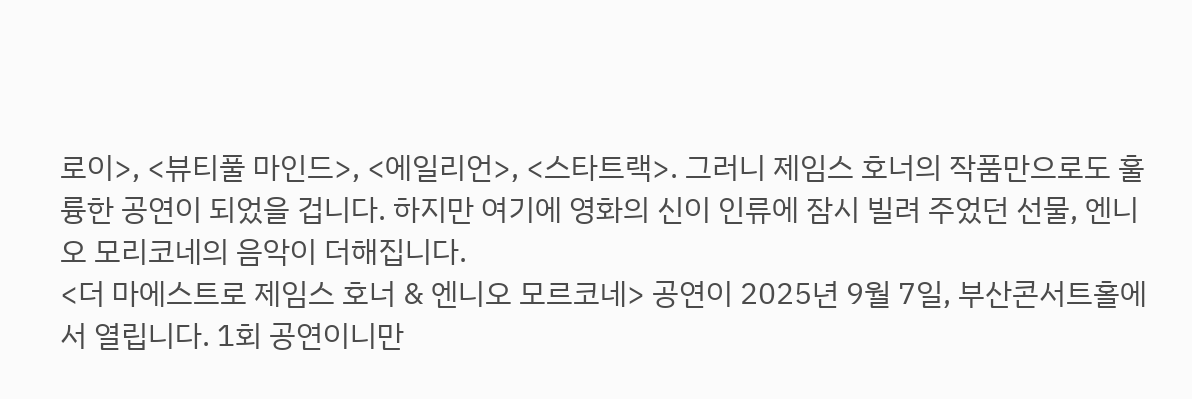로이>, <뷰티풀 마인드>, <에일리언>, <스타트랙>. 그러니 제임스 호너의 작품만으로도 훌륭한 공연이 되었을 겁니다. 하지만 여기에 영화의 신이 인류에 잠시 빌려 주었던 선물, 엔니오 모리코네의 음악이 더해집니다.
<더 마에스트로 제임스 호너 & 엔니오 모르코네> 공연이 2025년 9월 7일, 부산콘서트홀에서 열립니다. 1회 공연이니만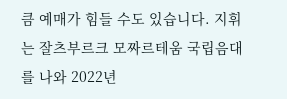큼 예매가 힘들 수도 있습니다. 지휘는 잘츠부르크 모짜르테움 국립음대를 나와 2022년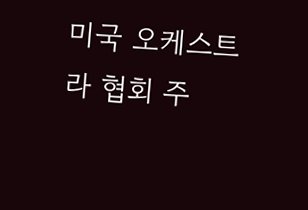미국 오케스트라 협회 주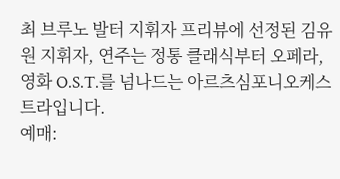최 브루노 발터 지휘자 프리뷰에 선정된 김유원 지휘자, 연주는 정통 클래식부터 오페라, 영화 O.S.T.를 넘나드는 아르츠심포니오케스트라입니다.
예매: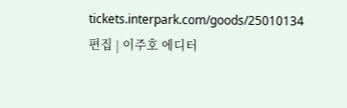tickets.interpark.com/goods/25010134
편집 | 이주호 에디터